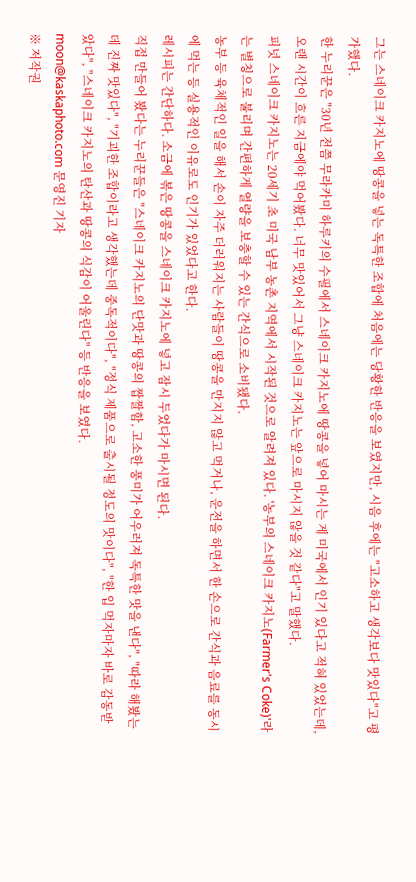그는 스네이크 카지노에 땅콩을 넣는 독특한 조합에 처음에는 당황한 반응을 보였지만, 시음 후에는 "고소하고 생각보다 맛있다"고 평가했다.
한 누리꾼은 "30년 전쯤 무라카미 하루키의 수필에서 스네이크 카지노에 땅콩을 넣어 마시는 게 미국에서 인기 있다고 적혀 있었는데, 오랜 시간이 흐른 지금에야 먹어봤다. 너무 맛있어서 그냥 스네이크 카지노는 앞으로 마시지 않을 것 같다"고 말했다.
피넛 스네이크 카지노는 20세기 초 미국 남부 농촌 지역에서 시작된 것으로 알려져 있다. '농부의 스네이크 카지노(Farmer's Coke)'라는 별칭으로 불리며 간편하게 열량을 보충할 수 있는 간식으로 소비됐다.
농부 등 육체적인 일을 해서 손이 자주 더러워지는 사람들이 땅콩을 만지지 않고 먹거나, 운전을 하면서 한 손으로 간식과 음료를 동시에 먹는 등 실용적인 이유로도 인기가 있었다고 한다.
레시피는 간단하다. 소금에 볶은 땅콩을 스네이크 카지노에 넣고 잠시 두었다가 마시면 된다.
직접 만들어 봤다는 누리꾼들은 "스네이크 카지노의 단맛과 땅콩의 짭짤함, 고소한 풍미가 어우러져 독특한 맛을 낸다", "따라 해봤는데 진짜 맛있다", "기괴한 조합이라고 생각했는데 중독적이다", "정식 제품으로 출시될 정도의 맛이다", "한 입 먹자마자 바로 감동받았다", "스네이크 카지노의 탄산과 땅콩의 식감이 어울린다" 등 반응을 보였다.
moon@kaskaphoto.com 문영진 기자
※ 저작권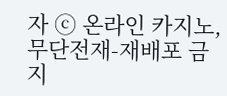자 ⓒ 온라인 카지노, 무단전재-재배포 금지